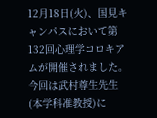12月18日(火)、国見キャンパスにおいて第132回心理学コロキアムが開催されました。今回は武村尊生先生(本学科准教授)に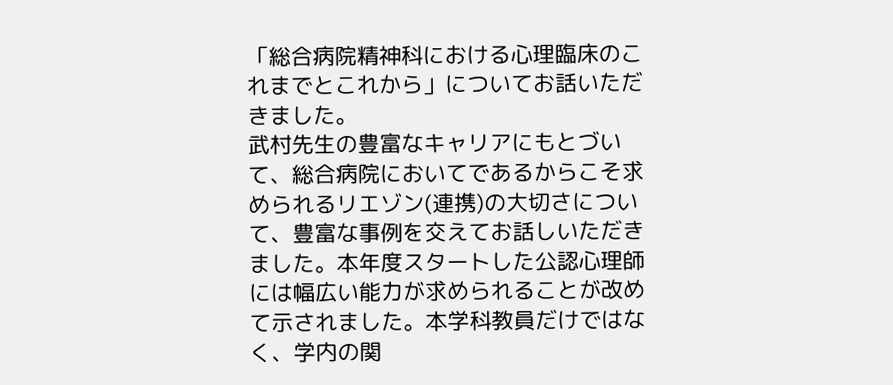「総合病院精神科における心理臨床のこれまでとこれから」についてお話いただきました。
武村先生の豊富なキャリアにもとづいて、総合病院においてであるからこそ求められるリエゾン(連携)の大切さについて、豊富な事例を交えてお話しいただきました。本年度スタートした公認心理師には幅広い能力が求められることが改めて示されました。本学科教員だけではなく、学内の関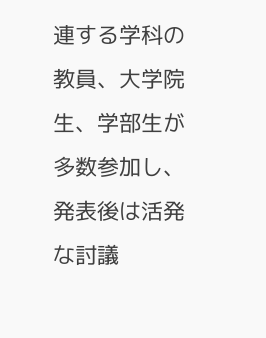連する学科の教員、大学院生、学部生が多数参加し、発表後は活発な討議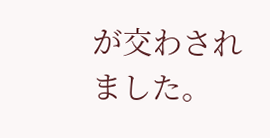が交わされました。